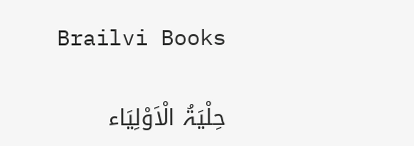Brailvi Books

حِلْیَۃُ الْاَوْلِیَاء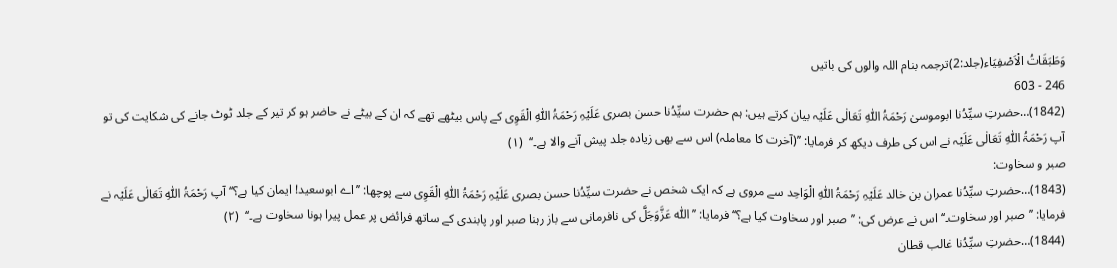وَطَبَقَاتُ الْاَصْفِیَاء(جلد:2)ترجمہ بنام اللہ والوں کی باتیں
246 - 603
(1842)…حضرتِ سیِّدُنا ابوموسیٰ رَحْمَۃُ اللّٰہِ تَعَالٰی عَلَیْہ بیان کرتے ہیں: ہم حضرت سیِّدُنا حسن بصری عَلَیْہِ رَحْمَۃُ اللّٰہِ الْقَوِی کے پاس بیٹھے تھے کہ ان کے بیٹے نے حاضر ہو کر تیر کے جلد ٹوٹ جانے کی شکایت کی تو آپ رَحْمَۃُ اللّٰہِ تَعَالٰی عَلَیْہ نے اس کی طرف دیکھ کر فرمایا: ’’(آخرت کا معاملہ) اس سے بھی زیادہ جلد پیش آنے والا ہے۔‘‘  (۱)
صبر و سخاوت:
(1843)…حضرتِ سیِّدُنا عمران بن خالد عَلَیْہِ رَحْمَۃُ اللّٰہِ الْوَاحِد سے مروی ہے کہ ایک شخص نے حضرت سیِّدُنا حسن بصری عَلَیْہِ رَحْمَۃُ اللّٰہِ الْقَوِی سے پوچھا: ’’اے ابوسعید! ایمان کیا ہے؟‘‘ آپ رَحْمَۃُ اللّٰہِ تَعَالٰی عَلَیْہ نے فرمایا: ’’صبر اور سخاوت۔‘‘ اس نے عرض کی: ’’صبر اور سخاوت کیا ہے؟‘‘ فرمایا: ’’اللّٰہ عَزَّوَجَلَّ کی نافرمانی سے باز رہنا صبر اور پابندی کے ساتھ فرائض پر عمل پیرا ہونا سخاوت ہے۔‘‘  (۲)
(1844)…حضرتِ سیِّدُنا غالب قطان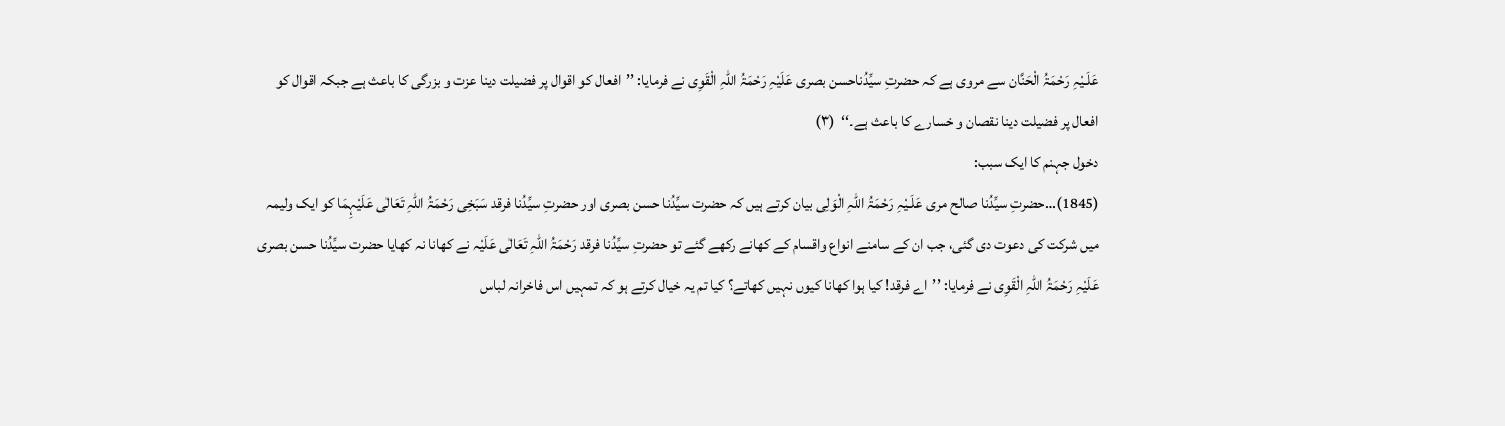عَلَـیْہِ رَحْمَۃُ الْحَنَّان سے مروی ہے کہ حضرتِ سیِّدُناحسن بصری عَلَیْہِ رَحْمَۃُ اللّٰہِ الْقَوِی نے فرمایا: ’’افعال کو اقوال پر فضیلت دینا عزت و بزرگی کا باعث ہے جبکہ اقوال کو افعال پر فضیلت دینا نقصان و خسارے کا باعث ہے۔‘‘  (۳)
دخول جہنم کا ایک سبب:
(1845)…حضرتِ سیِّدُنا صالح مری عَلَـیْہِ رَحْمَۃُ اللّٰہِ الْوَلِی بیان کرتے ہیں کہ حضرت سیِّدُنا حسن بصری اور حضرتِ سیِّدُنا فرقد سَبَخِی رَحْمَۃُ اللّٰہِ تَعَالٰی عَلَیْہِمَا کو ایک ولیمہ میں شرکت کی دعوت دی گئی، جب ان کے سامنے انواع واقسام کے کھانے رکھے گئے تو حضرتِ سیِّدُنا فرقد رَحْمَۃُ اللّٰہِ تَعَالٰی عَلَیْہ نے کھانا نہ کھایا حضرت سیِّدُنا حسن بصری عَلَیْہِ رَحْمَۃُ اللّٰہِ الْقَوِی نے فرمایا: ’’اے فرقد! کیا ہوا کھانا کیوں نہیں کھاتے؟ کیا تم یہ خیال کرتے ہو کہ تمہیں اس فاخرانہ لباس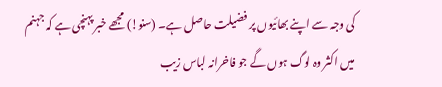کی وجہ سے اپنے بھائیوں پر فضیلت حاصل ہے۔ (سنو!) مجھے خبر پہنچی ہے کہ جہنم میں اکثر وہ لوگ ہوں گے جو فاخرانہ لباس زیب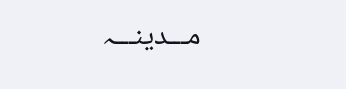مـــدینـــہ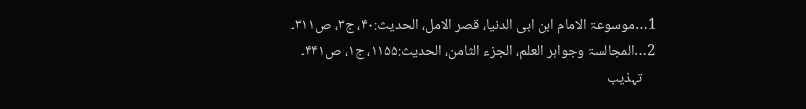1…موسوعۃ الامام ابن ابی الدنیا، قصر الامل، الحدیث:۴۰، ج۳، ص۳۱۱۔
2…المجالسۃ وجواہر العلم، الجزء الثامن، الحدیث:۱۱۵۵، ج۱، ص۴۴۱۔
    تہذیب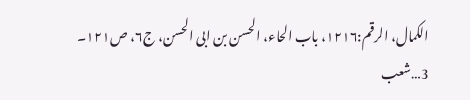الکمال، الرقم:۱۲۱۶، باب الحاء، الحسن بن ابی الحسن، ج۶، ص۱۲۱۔
3…شعب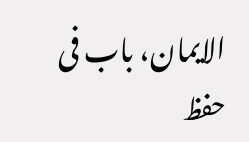الایمان، باب فی حفظ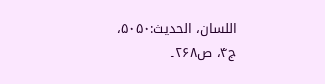اللسان، الحدیث:۵۰۵۰، ج۴، ص۲۶۸۔